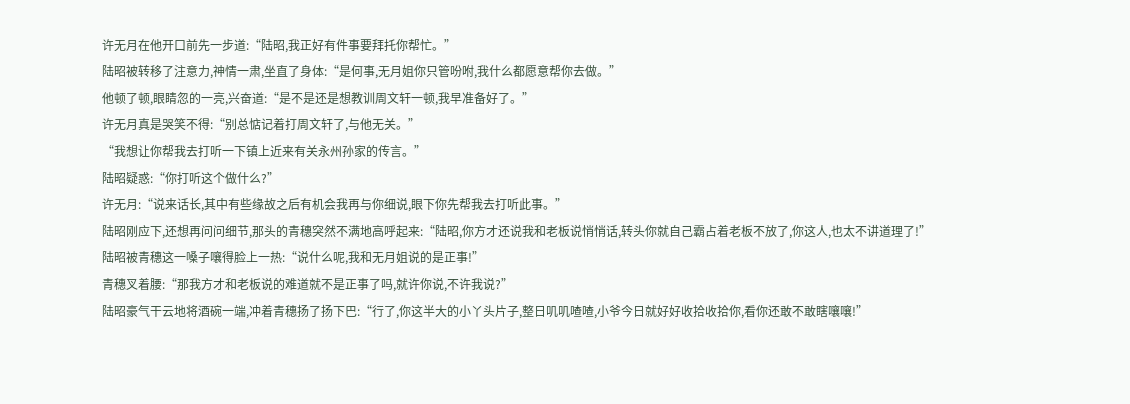许无月在他开口前先一步道:“陆昭,我正好有件事要拜托你帮忙。”
陆昭被转移了注意力,神情一肃,坐直了身体:“是何事,无月姐你只管吩咐,我什么都愿意帮你去做。”
他顿了顿,眼睛忽的一亮,兴奋道:“是不是还是想教训周文轩一顿,我早准备好了。”
许无月真是哭笑不得:“别总惦记着打周文轩了,与他无关。”
“我想让你帮我去打听一下镇上近来有关永州孙家的传言。”
陆昭疑惑:“你打听这个做什么?”
许无月:“说来话长,其中有些缘故之后有机会我再与你细说,眼下你先帮我去打听此事。”
陆昭刚应下,还想再问问细节,那头的青穗突然不满地高呼起来:“陆昭,你方才还说我和老板说悄悄话,转头你就自己霸占着老板不放了,你这人,也太不讲道理了!”
陆昭被青穗这一嗓子嚷得脸上一热:“说什么呢,我和无月姐说的是正事!”
青穗叉着腰:“那我方才和老板说的难道就不是正事了吗,就许你说,不许我说?”
陆昭豪气干云地将酒碗一端,冲着青穗扬了扬下巴:“行了,你这半大的小丫头片子,整日叽叽喳喳,小爷今日就好好收拾收拾你,看你还敢不敢瞎嚷嚷!”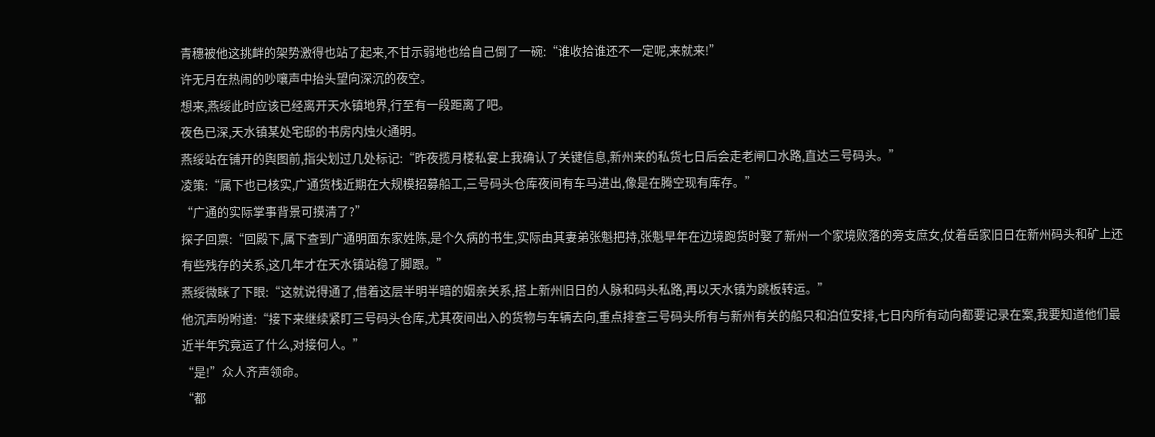青穗被他这挑衅的架势激得也站了起来,不甘示弱地也给自己倒了一碗:“谁收拾谁还不一定呢,来就来!”
许无月在热闹的吵嚷声中抬头望向深沉的夜空。
想来,燕绥此时应该已经离开天水镇地界,行至有一段距离了吧。
夜色已深,天水镇某处宅邸的书房内烛火通明。
燕绥站在铺开的舆图前,指尖划过几处标记:“昨夜揽月楼私宴上我确认了关键信息,新州来的私货七日后会走老闸口水路,直达三号码头。”
凌策:“属下也已核实,广通货栈近期在大规模招募船工,三号码头仓库夜间有车马进出,像是在腾空现有库存。”
“广通的实际掌事背景可摸清了?”
探子回禀:“回殿下,属下查到广通明面东家姓陈,是个久病的书生,实际由其妻弟张魁把持,张魁早年在边境跑货时娶了新州一个家境败落的旁支庶女,仗着岳家旧日在新州码头和矿上还有些残存的关系,这几年才在天水镇站稳了脚跟。”
燕绥微眯了下眼:“这就说得通了,借着这层半明半暗的姻亲关系,搭上新州旧日的人脉和码头私路,再以天水镇为跳板转运。”
他沉声吩咐道:“接下来继续紧盯三号码头仓库,尤其夜间出入的货物与车辆去向,重点排查三号码头所有与新州有关的船只和泊位安排,七日内所有动向都要记录在案,我要知道他们最近半年究竟运了什么,对接何人。”
“是!”众人齐声领命。
“都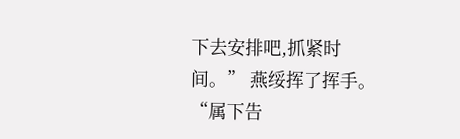下去安排吧,抓紧时间。” 燕绥挥了挥手。
“属下告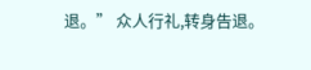退。” 众人行礼,转身告退。